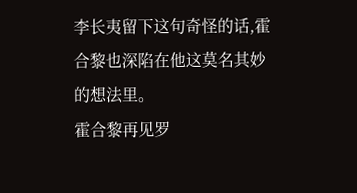李长夷留下这句奇怪的话,霍合黎也深陷在他这莫名其妙的想法里。
霍合黎再见罗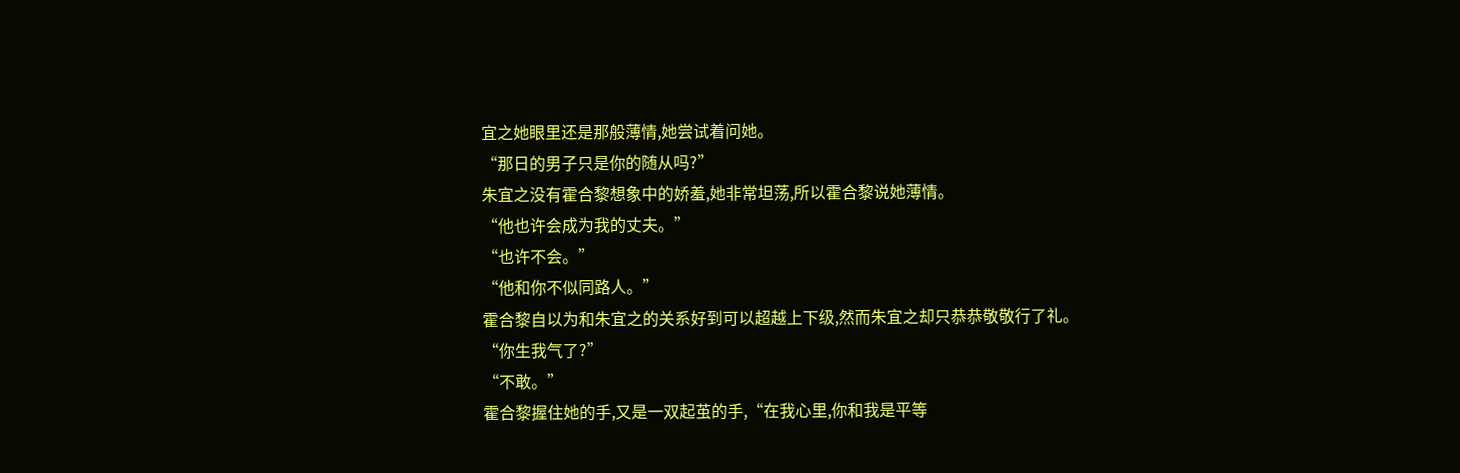宜之她眼里还是那般薄情,她尝试着问她。
“那日的男子只是你的随从吗?”
朱宜之没有霍合黎想象中的娇羞,她非常坦荡,所以霍合黎说她薄情。
“他也许会成为我的丈夫。”
“也许不会。”
“他和你不似同路人。”
霍合黎自以为和朱宜之的关系好到可以超越上下级,然而朱宜之却只恭恭敬敬行了礼。
“你生我气了?”
“不敢。”
霍合黎握住她的手,又是一双起茧的手,“在我心里,你和我是平等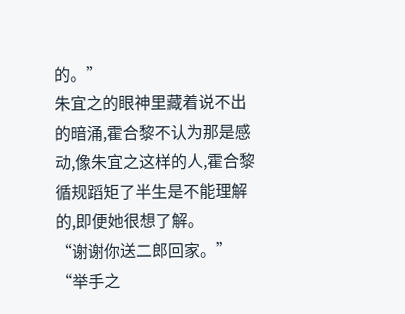的。”
朱宜之的眼神里藏着说不出的暗涌,霍合黎不认为那是感动,像朱宜之这样的人,霍合黎循规蹈矩了半生是不能理解的,即便她很想了解。
“谢谢你送二郎回家。”
“举手之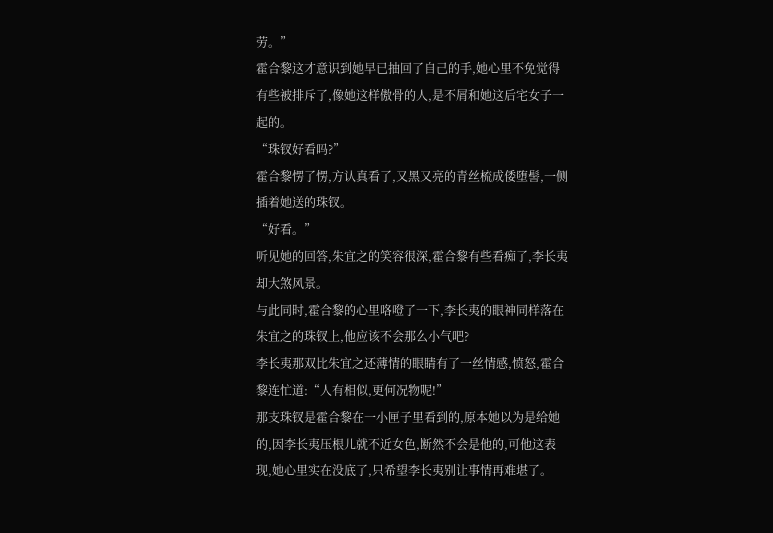劳。”
霍合黎这才意识到她早已抽回了自己的手,她心里不免觉得有些被排斥了,像她这样傲骨的人,是不屑和她这后宅女子一起的。
“珠钗好看吗?”
霍合黎愣了愣,方认真看了,又黑又亮的青丝梳成倭堕髻,一侧插着她送的珠钗。
“好看。”
听见她的回答,朱宜之的笑容很深,霍合黎有些看痴了,李长夷却大煞风景。
与此同时,霍合黎的心里咯噔了一下,李长夷的眼神同样落在朱宜之的珠钗上,他应该不会那么小气吧?
李长夷那双比朱宜之还薄情的眼睛有了一丝情感,愤怒,霍合黎连忙道:“人有相似,更何况物呢!”
那支珠钗是霍合黎在一小匣子里看到的,原本她以为是给她的,因李长夷压根儿就不近女色,断然不会是他的,可他这表现,她心里实在没底了,只希望李长夷别让事情再难堪了。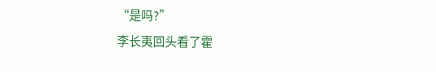“是吗?”
李长夷回头看了霍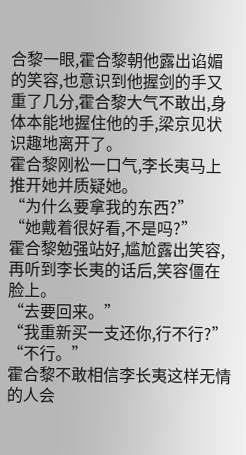合黎一眼,霍合黎朝他露出谄媚的笑容,也意识到他握剑的手又重了几分,霍合黎大气不敢出,身体本能地握住他的手,梁京见状识趣地离开了。
霍合黎刚松一口气,李长夷马上推开她并质疑她。
“为什么要拿我的东西?”
“她戴着很好看,不是吗?”
霍合黎勉强站好,尴尬露出笑容,再听到李长夷的话后,笑容僵在脸上。
“去要回来。”
“我重新买一支还你,行不行?”
“不行。”
霍合黎不敢相信李长夷这样无情的人会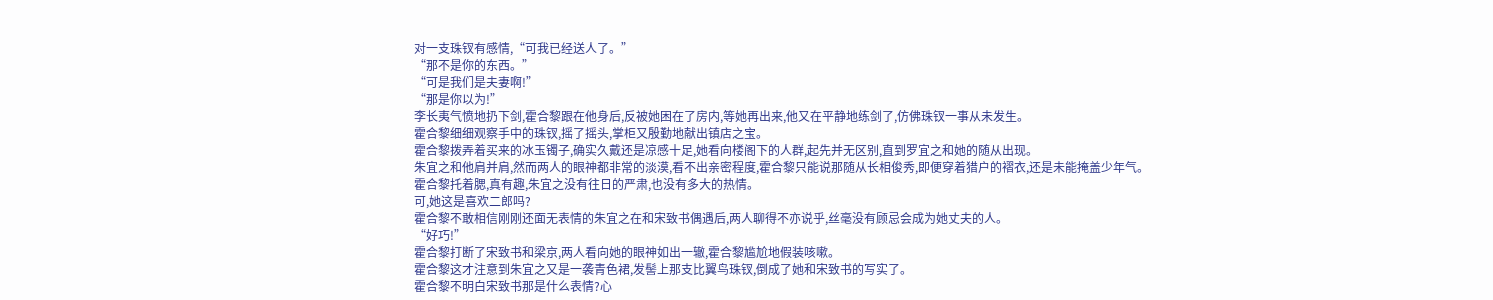对一支珠钗有感情,“可我已经送人了。”
“那不是你的东西。”
“可是我们是夫妻啊!”
“那是你以为!”
李长夷气愤地扔下剑,霍合黎跟在他身后,反被她困在了房内,等她再出来,他又在平静地练剑了,仿佛珠钗一事从未发生。
霍合黎细细观察手中的珠钗,摇了摇头,掌柜又殷勤地献出镇店之宝。
霍合黎拨弄着买来的冰玉镯子,确实久戴还是凉感十足,她看向楼阁下的人群,起先并无区别,直到罗宜之和她的随从出现。
朱宜之和他肩并肩,然而两人的眼神都非常的淡漠,看不出亲密程度,霍合黎只能说那随从长相俊秀,即便穿着猎户的褶衣,还是未能掩盖少年气。
霍合黎托着腮,真有趣,朱宜之没有往日的严肃,也没有多大的热情。
可,她这是喜欢二郎吗?
霍合黎不敢相信刚刚还面无表情的朱宜之在和宋致书偶遇后,两人聊得不亦说乎,丝毫没有顾忌会成为她丈夫的人。
“好巧!”
霍合黎打断了宋致书和梁京,两人看向她的眼神如出一辙,霍合黎尴尬地假装咳嗽。
霍合黎这才注意到朱宜之又是一袭青色裙,发髻上那支比翼鸟珠钗,倒成了她和宋致书的写实了。
霍合黎不明白宋致书那是什么表情?心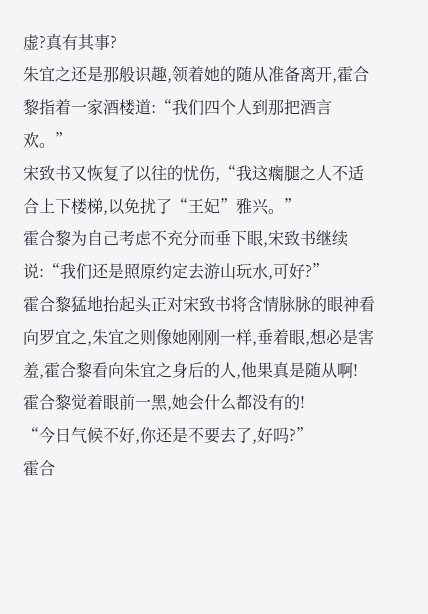虚?真有其事?
朱宜之还是那般识趣,领着她的随从准备离开,霍合黎指着一家酒楼道:“我们四个人到那把酒言欢。”
宋致书又恢复了以往的忧伤,“我这瘸腿之人不适合上下楼梯,以免扰了“王妃”雅兴。”
霍合黎为自己考虑不充分而垂下眼,宋致书继续说:“我们还是照原约定去游山玩水,可好?”
霍合黎猛地抬起头正对宋致书将含情脉脉的眼神看向罗宜之,朱宜之则像她刚刚一样,垂着眼,想必是害羞,霍合黎看向朱宜之身后的人,他果真是随从啊!
霍合黎觉着眼前一黑,她会什么都没有的!
“今日气候不好,你还是不要去了,好吗?”
霍合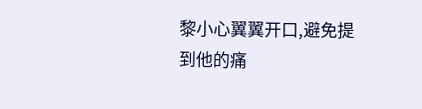黎小心翼翼开口,避免提到他的痛